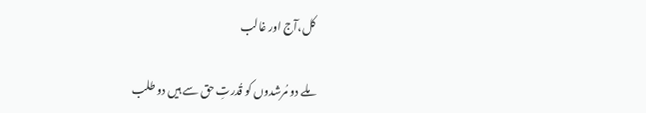کل،آج اور غالب

ملے دو مُرشدوں کو قُدرتِ حق سے ہیں دو طلب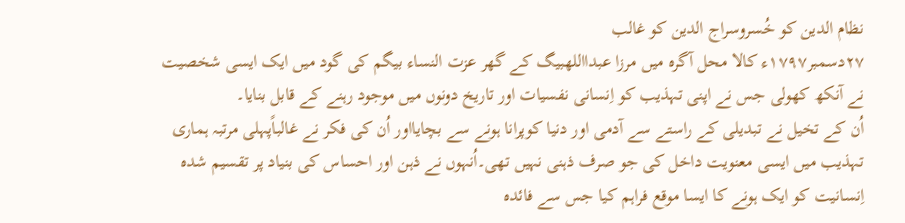نظام الدین کو خُسروسراج الدین کو غالب
۲۷دسمبر۱۷۹۷ء کالا محل آگرہ میں مرزا عبدااللهبیگ کے گھر عزت النساء بیگم کی گود میں ایک ایسی شخصیت نے آنکھ کھولی جس نے اپنی تہذیب کو اِنسانی نفسیات اور تاریخ دونوں میں موجود رہنے کے قابل بنایا۔
اُن کے تخیل نے تبدیلی کے راستے سے آدمی اور دنیا کوپرانا ہونے سے بچایااور اُن کی فکر نے غالباًپہلی مرتبہ ہماری تہذیب میں ایسی معنویت داخل کی جو صرف ذہنی نہیں تھی۔اُنہوں نے ذہن اور احساس کی بنیاد پر تقسیم شدہ اِنسانیت کو ایک ہونے کا ایسا موقع فراہم کیا جس سے فائدہ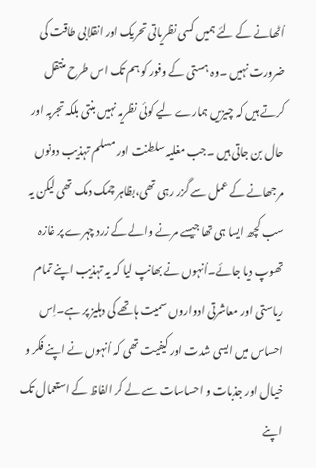اُٹھانے کے لئے ہمیں کسی نظریاتی تحریک اور انقلابی طاقت کی ضرورت نہیں ۔وہ ہستی کے وفور کو ہم تک اس طرح منتقل کرتے ہیں کہ چیزیں ہمارے لیے کوئی نظریہ نہیں بنتی بلکہ تجربہ اور حال بن جاتی ہیں ۔جب مغلیہ سلطنت اور مسلم تہذیب دونوں مرجھانے کے عمل سے گزر رہی تھی،بظاہر چمک دمک تھی لیکن یہ سب کچھ ایسا ہی تھا جیسے مرنے والے کے زرد چہرے پر غازہ تھوپ دیا جائے۔اُنہوں نے بھانپ لیا کہ یہ تہذیب اپنے تمام ریاستی اور معاشرتی ادواروں سمیت ہاتھے کی دہلیز پر ہے۔اِس احساس میں ایسی شدت اور کیفیت تھی کہ اُنہوں نے اپنے فکر و خیال اور جذبات و احساسات سے لے کر الفاظ کے استعمال تک اپنے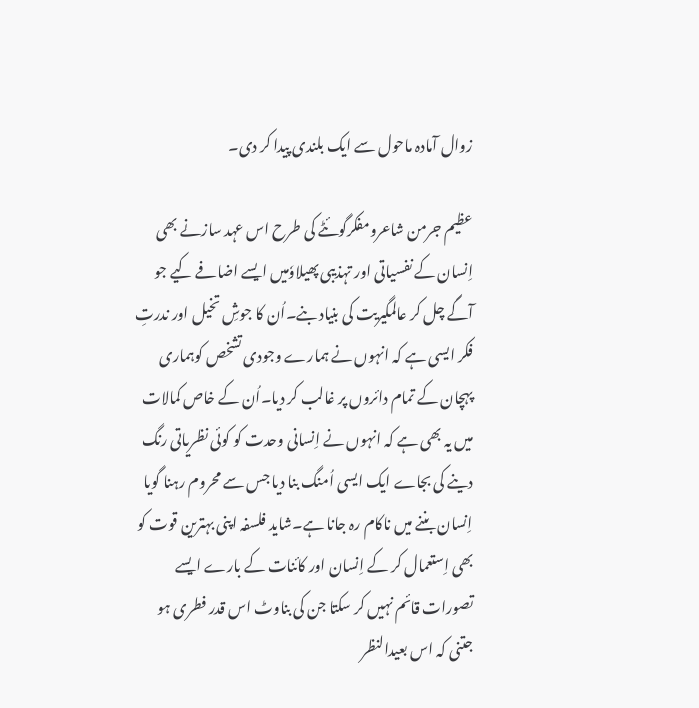زوال آمادہ ماحول سے ایک بلندی پیدا کر دی۔

عظیم جرمن شاعرومفکرگوئٹے کی طرح اس عہد سازنے بھی اِنسان کے نفسیاتی اور تہذیبی پھیلاوٗمیں ایسے اضافے کیے جو آگے چل کر عالمگیریت کی بنیاد بنے۔اُن کا جوشِ تخیل اور ندرتِ فکر ایسی ہے کہ انہوں نے ہمارے وجودی تشخص کوہماری پہچان کے تمام دائروں پر غالب کر دیا۔اُن کے خاص کمالات میں یہ بھی ہے کہ انہوں نے اِنسانی وحدت کو کوئی نظریاتی رنگ دینے کی بجاے ایک ایسی اُمنگ بنا دیا جس سے محروم رہنا گویا اِنسان بننے میں ناکام رہ جانا ہے۔شاید فلسفہ اپنی بہترین قوت کو بھی اِستعمال کر کے اِنسان اور کائنات کے بارے ایسے تصورات قائم نہیں کر سکتا جن کی بناوٹ اس قدر فطری ہو جتنی کہ اس بعیدالنظر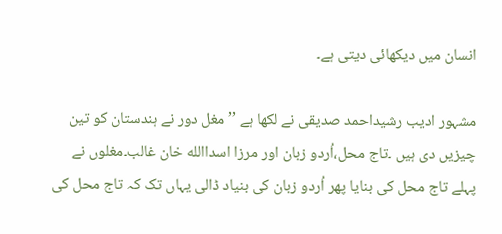انسان میں دیکھائی دیتی ہے۔

مشہور ادیب رشیداحمد صدیقی نے لکھا ہے ’’ مغل دور نے ہندستان کو تین چیزیں دی ہیں ۔تاج محل،اُردو زبان اور مرزا اسداالله خان غالب۔مغلوں نے پہلے تاج محل کی بنایا پھر اُردو زبان کی بنیاد ڈالی یہاں تک کہ تاج محل کی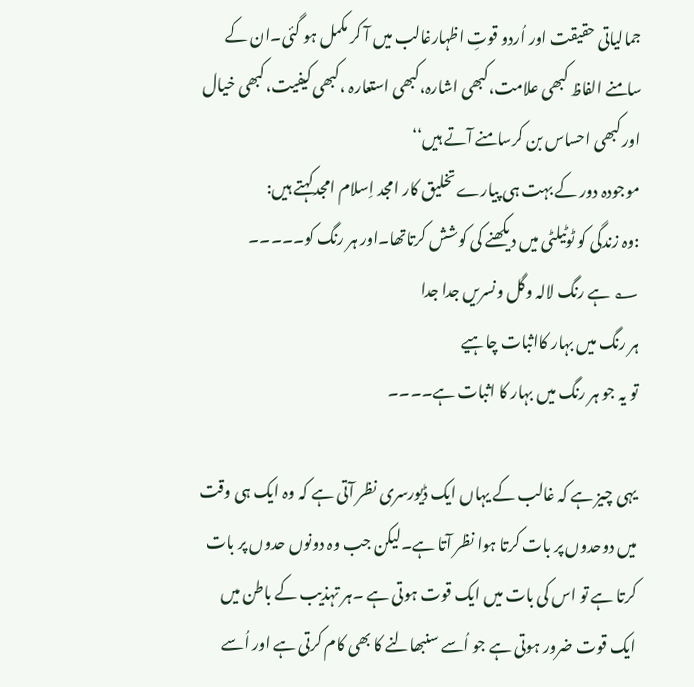جمالیاتی حقیقت اور اُردو قوتِ اظہارغالب میں آ کر مکمل ہو گئی۔ان کے سامنے الفاظ کبھی علامت،کبھی اشارہ،کبھی استعارہ ،کبھی کیفیت،کبھی خیال اور کبھی احساس بن کرسامنے آتے ہیں‘‘
موجودہ دور کے بہت ہی پیارے تخلیق کار امجد اِسلام امجدکہتے ہیں:
:وہ زندگی کو ٹوٹیلٹی میں دیکھنے کی کوشش کرتاتھا۔اور ہر رنگ کو۔۔۔۔۔
؂ ہے رنگ لالہ وگل ونسریں جدا جدا
ہر رنگ میں بہار کااثبات چاہیے
تو یہ جو ہر رنگ میں بہار کا اثبات ہے۔۔۔۔

یہی چیز ہے کہ غالب کے یہاں ایک ڈیورسری نظر آتی ہے کہ وہ ایک ہی وقت میں دوحدوں پر بات کرتا ہوا نظر آتا ہے۔لیکن جب وہ دونوں حدوں پر بات کرتا ہے تو اس کی بات میں ایک قوت ہوتی ہے ۔ہر تہذیب کے باطن میں ایک قوت ضرور ہوتی ہے جو اُسے سنبھالنے کا بھی کام کرتی ہے اور اُسے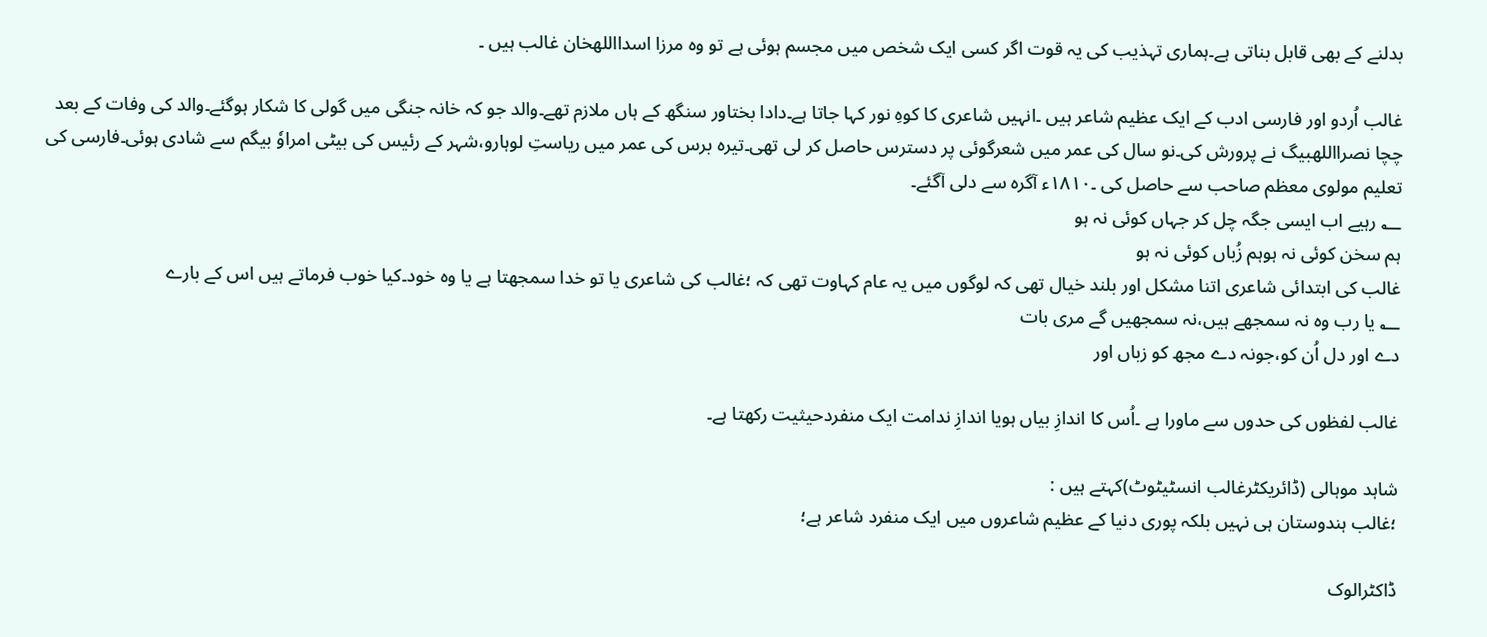بدلنے کے بھی قابل بناتی ہے۔ہماری تہذیب کی یہ قوت اگر کسی ایک شخص میں مجسم ہوئی ہے تو وہ مرزا اسدااللهخان غالب ہیں ۔

غالب اُردو اور فارسی ادب کے ایک عظیم شاعر ہیں ۔انہیں شاعری کا کوہِ نور کہا جاتا ہے۔دادا بختاور سنگھ کے ہاں ملازم تھے۔والد جو کہ خانہ جنگی میں گولی کا شکار ہوگئے۔والد کی وفات کے بعد چچا نصرااللهبیگ نے پرورش کی۔نو سال کی عمر میں شعرگوئی پر دسترس حاصل کر لی تھی۔تیرہ برس کی عمر میں ریاستِ لوہارو،شہر کے رئیس کی بیٹی امراوٗ بیگم سے شادی ہوئی۔فارسی کی تعلیم مولوی معظم صاحب سے حاصل کی ۔۱۸۱۰ء آگرہ سے دلی آگئے۔
؂ رہیے اب ایسی جگہ چل کر جہاں کوئی نہ ہو
ہم سخن کوئی نہ ہوہم زُباں کوئی نہ ہو
غالب کی ابتدائی شاعری اتنا مشکل اور بلند خیال تھی کہ لوگوں میں یہ عام کہاوت تھی کہ ؛غالب کی شاعری یا تو خدا سمجھتا ہے یا وہ خود۔کیا خوب فرماتے ہیں اس کے بارے
؂ یا رب وہ نہ سمجھے ہیں،نہ سمجھیں گے مری بات
دے اور دل اُن کو،جونہ دے مجھ کو زباں اور

غالب لفظوں کی حدوں سے ماورا ہے ۔اُس کا اندازِ بیاں ہویا اندازِ ندامت ایک منفردحیثیت رکھتا ہے۔

شاہد موہالی (ڈائریکٹرغالب انسٹیٹوٹ)کہتے ہیں :
؛غالب ہندوستان ہی نہیں بلکہ پوری دنیا کے عظیم شاعروں میں ایک منفرد شاعر ہے؛

ڈاکٹرالوک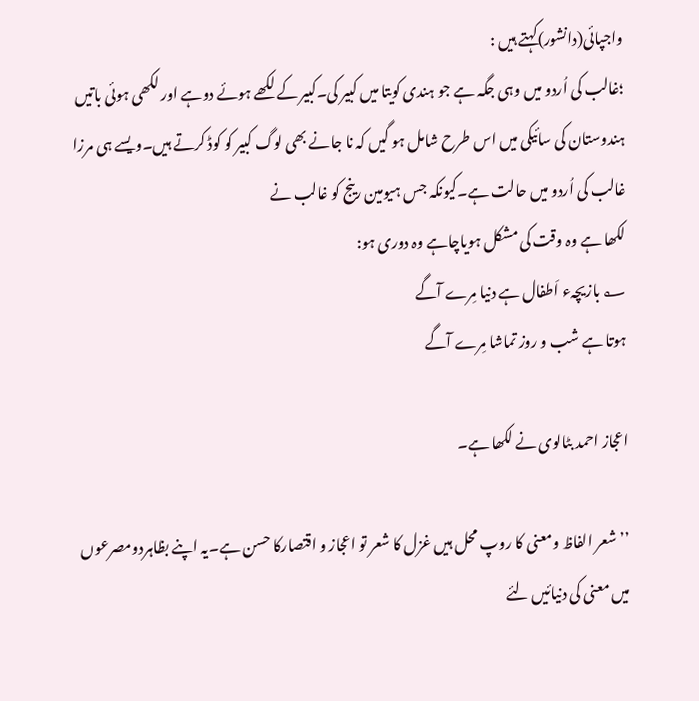واجپائی(دانشور)کہتے ہیں :
؛غالب کی اُردو میں وہی جگہ ہے جو ہندی کویتا میں کبیر کی۔کبیر کے لکھے ہوئے دوہے اور لکھی ہوئی باتیں ہندوستان کی سائیکی میں اس طرح شامل ہو گیں کہ نا جانے بھی لوگ کبیر کو کوڈ کرتے ہیں۔ویسے ہی مرزا غالب کی اُردو میں حالت ہے۔کیونکہ جس ہیومین رینج کو غالب نے
لکھا ہے وہ وقت کی مشکل ہویاچاہے وہ دوری ہو:
؂ بازیچہء اَطفال ہے دنیا مِرے آگے
ہوتا ہے شب و روز تماشا مِرے آگے

اعجاز احمد بٹالوی نے لکھا ہے۔

’’ شعر الفاظ ومعنی کا روپ محل ہیں غزل کا شعر تو اعجاز و اقتصارکا حسن ہے۔یہ اپنے بظاہردومصرعوں میں معنی کی دنیائیں لئے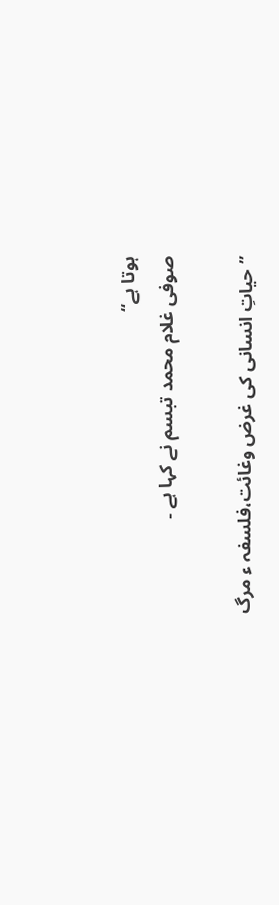ہوتا ہے‘‘
صوفی غلام محمد تبسم نے کہا ہے ۔

’’حیاتِ انسانی کی غرض وغائت،فلسفہ ء مرگ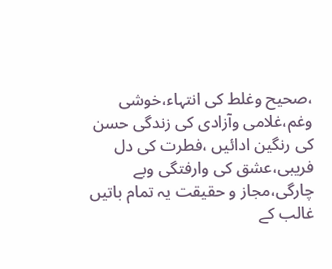،صحیح وغلط کی انتہاء،خوشی وغم،غلامی وآزادی کی زندگی حسن کی رنگین ادائیں ،فطرت کی دل فریبی،عشق کی وارفتگی وبے چارگی،مجاز و حقیقت یہ تمام باتیں غالب کے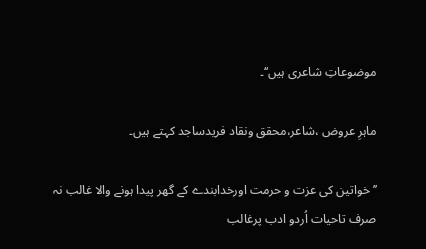موضوعاتِ شاعری ہیں‘‘۔

ماہرِ عروض ،شاعر،محقق ونقاد فریدساجد کہتے ہیں۔

’’خواتین کی عزت و حرمت اورخدابندے کے گھر پیدا ہونے والا غالب نہ صرف تاحیات اُردو ادب پرغالب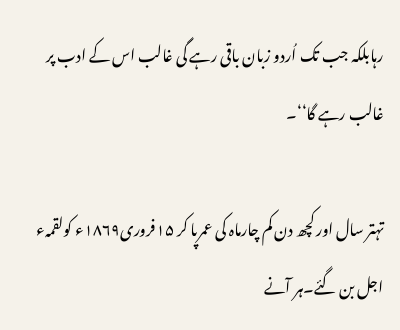رہابلکہ جب تک اُردو زبان باقی رہے گی غالب اس کے ادب پر غالب رہے گا‘‘۔

تہتر سال اور کچھ دن کم چارماہ کی عمرپا کر ۱۵فروری۱۸۶۹ء کولقمہء اجل بن گئے۔ہر آنے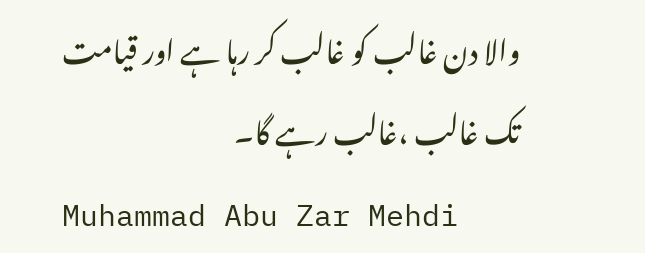والا دن غالب کو غالب کر رہا ہے اور قیامت تک غالب ،غالب رہے گا۔
Muhammad Abu Zar Mehdi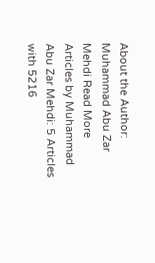About the Author: Muhammad Abu Zar Mehdi Read More Articles by Muhammad Abu Zar Mehdi: 5 Articles with 5216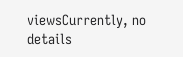viewsCurrently, no details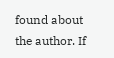found about the author. If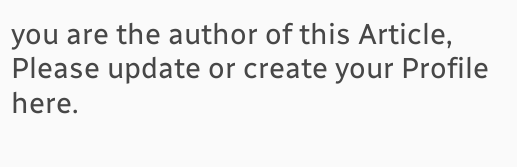you are the author of this Article, Please update or create your Profile here.